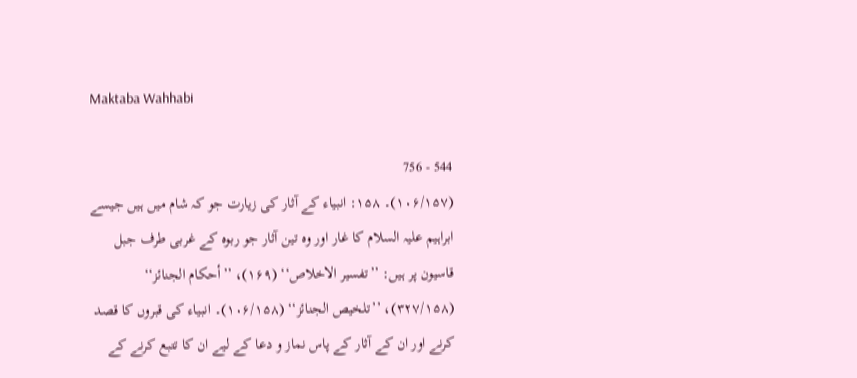Maktaba Wahhabi

544 - 756
(۱۰۶/۱۵۷)۔ ۱۵۸: انبیاء کے آثار کی زیارت جو کہ شام میں ہیں جیسے ابراہیم علیہ السلام کا غار اور وہ تین آثار جو ربوہ کے غربی طرف جبل قاسیون پر ہیں: ’’تفسیر الاخلاص‘‘ (۱۶۹)، ’’أحکام الجنائز‘‘ (۳۲۷/۱۵۸)، ’’تلخیص الجنائز‘‘ (۱۰۶/۱۵۸)۔ انبیاء کی قبروں کا قصد کرنے اور ان کے آثار کے پاس نماز و دعا کے لیے ان کا تتبع کرنے کے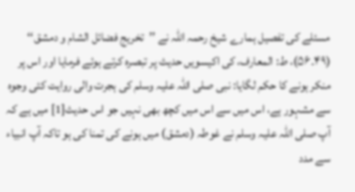مسئلے کی تفصیل ہمارے شیخ رحمہ اللہ نے ’’تخریج فضائل الشام و دمشق‘‘ (۴۹۔۵۶)، ط: المعارف، کی اکیسویں حدیث پر تبصرہ کرتے ہوئے فرمایا اور اس پر منکر ہونے کا حکم لگایا: نبی صلی اللہ علیہ وسلم کی ہجرت والی روایت کئی وجوہ سے مشہور ہے، اس میں سے اس میں کچھ بھی نہیں جو اس حدیث[1] میں ہے کہ آپ صلی اللہ علیہ وسلم نے غوطہ (دمشق) میں ہونے کی تمنا کی ہو تاکہ آپ انبیاء سے مدد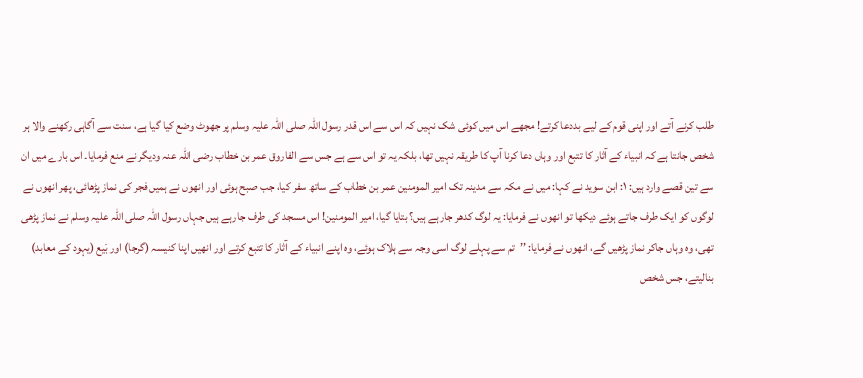طلب کرنے آتے اور اپنی قوم کے لیے بددعا کرتے! مجھے اس میں کوئی شک نہیں کہ اس سے اس قدر رسول اللہ صلی اللہ علیہ وسلم پر جھوٹ وضع کیا گیا ہے، سنت سے آگاہی رکھنے والا ہر شخص جانتا ہے کہ انبیاء کے آثار کا تتبع اور وہاں دعا کرنا آپ کا طریقہ نہیں تھا، بلکہ یہ تو اس سے ہے جس سے الفاروق عمر بن خطاب رضی اللہ عنہ ودیگر نے منع فرمایا۔ اس بارے میں ان سے تین قصے وارد ہیں: ۱: ابن سوید نے کہا: میں نے مکہ سے مدینہ تک امیر المومنین عمر بن خطاب کے ساتھ سفر کیا، جب صبح ہوئی اور انھوں نے ہمیں فجر کی نماز پڑھائی، پھر انھوں نے لوگوں کو ایک طرف جاتے ہوئے دیکھا تو انھوں نے فرمایا: یہ لوگ کدھر جارہے ہیں؟ بتایا گیا، امیر المومنین! اس مسجد کی طرف جارہے ہیں جہاں رسول اللہ صلی اللہ علیہ وسلم نے نماز پڑھی تھی، وہ وہاں جاکر نماز پڑھیں گے، انھوں نے فرمایا: ’’تم سے پہلے لوگ اسی وجہ سے ہلاک ہوئے، وہ اپنے انبیاء کے آثار کا تتبع کرتے اور انھیں اپنا کنیسہ (گرجا) اور بَیع (یہود کے معابد) بنالیتے، جس شخص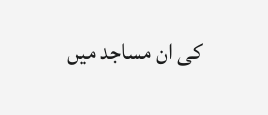کی ان مساجد میں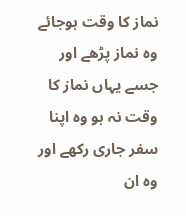نماز کا وقت ہوجائے وہ نماز پڑھے اور جسے یہاں نماز کا وقت نہ ہو وہ اپنا سفر جاری رکھے اور وہ ان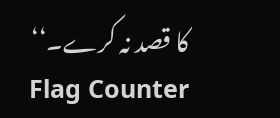کا قصد نہ کرے۔‘‘
Flag Counter